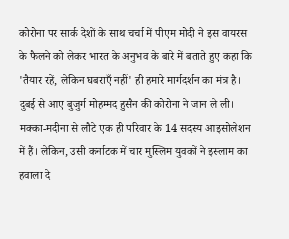कोरोना पर सार्क देशों के साथ चर्चा में पीएम मोदी ने इस वायरस के फैलने को लेकर भारत के अनुभव के बारे में बताते हुए कहा कि 'तैयार रहें, लेकिन घबराएँ नहीं' ही हमारे मार्गदर्शन का मंत्र है।
दुबई से आए बुजुर्ग मोहम्मद हुसैन की कोरोना ने जान ले ली। मक्का-मदीना से लौटे एक ही परिवार के 14 सदस्य आइसोलेशन में हैं। लेकिन, उसी कर्नाटक में चार मुस्लिम युवकों ने इस्लाम का हवाला दे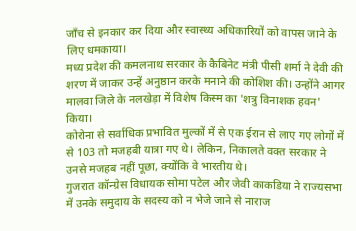जॉंच से इनकार कर दिया और स्वास्थ्य अधिकारियों को वापस जाने के लिए धमकाया।
मध्य प्रदेश की कमलनाथ सरकार के कैबिनेट मंत्री पीसी शर्मा ने देवी की शरण में जाकर उन्हें अनुष्ठान करके मनाने की कोशिश की। उन्होंने आगर मालवा जिले के नलखेड़ा में विशेष किस्म का 'शत्रु विनाशक हवन' किया।
कोरोना से सर्वाधिक प्रभावित मुल्कों में से एक ईरान से लाए गए लोगों में से 103 तो मजहबी यात्रा गए थे। लेकिन, निकालते वक्त सरकार ने उनसे मजहब नहीं पूछा, क्योंकि वे भारतीय थे।
गुजरात कॉन्ग्रेस विधायक सोमा पटेल और जेवी काकडिया ने राज्यसभा में उनके समुदाय के सदस्य को न भेजे जाने से नाराज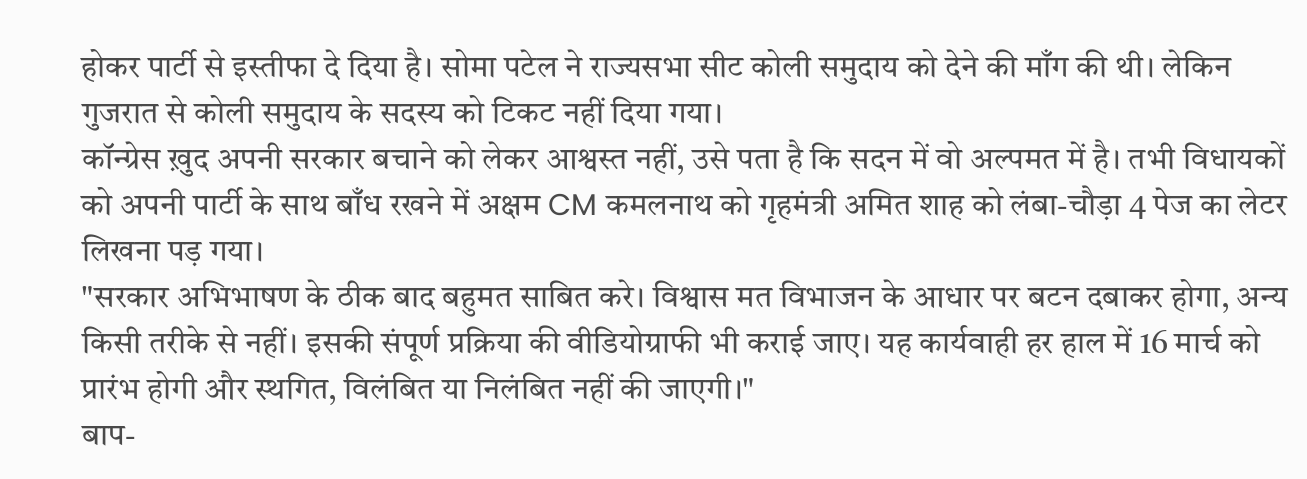होकर पार्टी से इस्तीफा दे दिया है। सोमा पटेल ने राज्यसभा सीट कोली समुदाय को देने की माँग की थी। लेकिन गुजरात से कोली समुदाय के सदस्य को टिकट नहीं दिया गया।
कॉन्ग्रेस ख़ुद अपनी सरकार बचाने को लेकर आश्वस्त नहीं, उसे पता है कि सदन में वो अल्पमत में है। तभी विधायकों को अपनी पार्टी के साथ बाँध रखने में अक्षम CM कमलनाथ को गृहमंत्री अमित शाह को लंबा-चौड़ा 4 पेज का लेटर लिखना पड़ गया।
"सरकार अभिभाषण के ठीक बाद बहुमत साबित करे। विश्वास मत विभाजन के आधार पर बटन दबाकर होगा, अन्य किसी तरीके से नहीं। इसकी संपूर्ण प्रक्रिया की वीडियोग्राफी भी कराई जाए। यह कार्यवाही हर हाल में 16 मार्च को प्रारंभ होगी और स्थगित, विलंबित या निलंबित नहीं की जाएगी।"
बाप-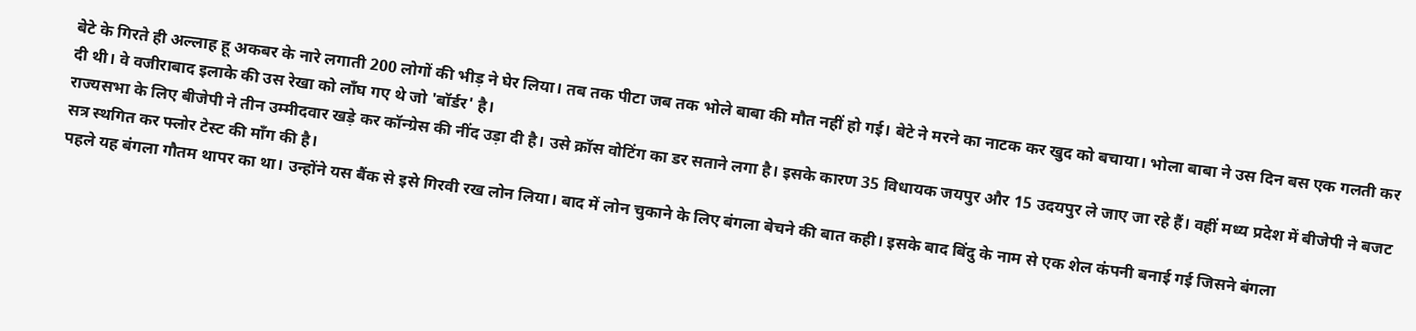बेटे के गिरते ही अल्लाह हू अकबर के नारे लगाती 200 लोगों की भीड़ ने घेर लिया। तब तक पीटा जब तक भोले बाबा की मौत नहीं हो गई। बेटे ने मरने का नाटक कर खुद को बचाया। भोला बाबा ने उस दिन बस एक गलती कर दी थी। वे वजीराबाद इलाके की उस रेखा को लॉंघ गए थे जो 'बॉर्डर' है।
राज्यसभा के लिए बीजेपी ने तीन उम्मीदवार खड़े कर कॉन्ग्रेस की नींद उड़ा दी है। उसे क्रॉस वोटिंग का डर सताने लगा है। इसके कारण 35 विधायक जयपुर और 15 उदयपुर ले जाए जा रहे हैं। वहीं मध्य प्रदेश में बीजेपी ने बजट सत्र स्थगित कर फ्लोर टेस्ट की मॉंग की है।
पहले यह बंगला गौतम थापर का था। उन्होंने यस बैंक से इसे गिरवी रख लोन लिया। बाद में लोन चुकाने के लिए बंगला बेचने की बात कही। इसके बाद बिंदु के नाम से एक शेल कंपनी बनाई गई जिसने बंगला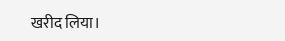खरीद लिया।